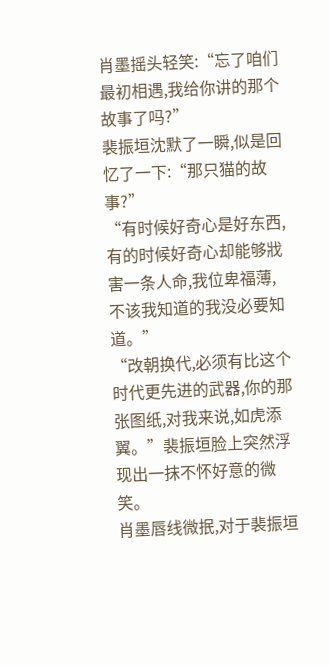肖墨摇头轻笑:“忘了咱们最初相遇,我给你讲的那个故事了吗?”
裴振垣沈默了一瞬,似是回忆了一下:“那只猫的故事?”
“有时候好奇心是好东西,有的时候好奇心却能够戕害一条人命,我位卑福薄,不该我知道的我没必要知道。”
“改朝换代,必须有比这个时代更先进的武器,你的那张图纸,对我来说,如虎添翼。”裴振垣脸上突然浮现出一抹不怀好意的微笑。
肖墨唇线微抿,对于裴振垣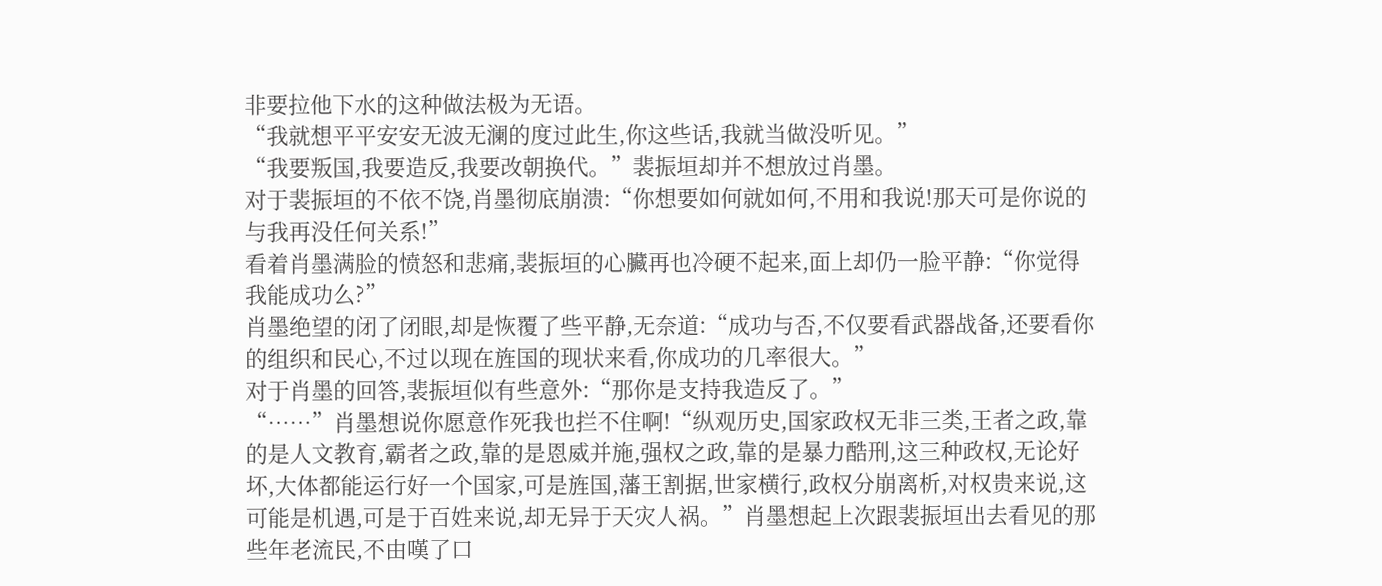非要拉他下水的这种做法极为无语。
“我就想平平安安无波无澜的度过此生,你这些话,我就当做没听见。”
“我要叛国,我要造反,我要改朝换代。”裴振垣却并不想放过肖墨。
对于裴振垣的不依不饶,肖墨彻底崩溃:“你想要如何就如何,不用和我说!那天可是你说的与我再没任何关系!”
看着肖墨满脸的愤怒和悲痛,裴振垣的心臟再也冷硬不起来,面上却仍一脸平静:“你觉得我能成功么?”
肖墨绝望的闭了闭眼,却是恢覆了些平静,无奈道:“成功与否,不仅要看武器战备,还要看你的组织和民心,不过以现在旌国的现状来看,你成功的几率很大。”
对于肖墨的回答,裴振垣似有些意外:“那你是支持我造反了。”
“……”肖墨想说你愿意作死我也拦不住啊!“纵观历史,国家政权无非三类,王者之政,靠的是人文教育,霸者之政,靠的是恩威并施,强权之政,靠的是暴力酷刑,这三种政权,无论好坏,大体都能运行好一个国家,可是旌国,藩王割据,世家横行,政权分崩离析,对权贵来说,这可能是机遇,可是于百姓来说,却无异于天灾人祸。”肖墨想起上次跟裴振垣出去看见的那些年老流民,不由嘆了口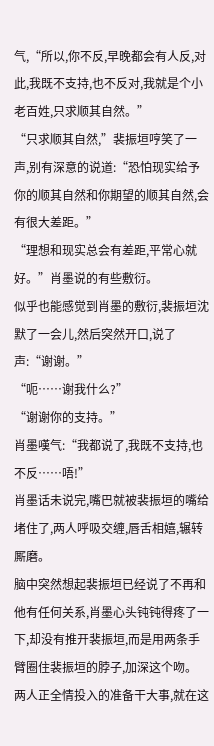气,“所以,你不反,早晚都会有人反,对此,我既不支持,也不反对,我就是个小老百姓,只求顺其自然。”
“只求顺其自然,”裴振垣哼笑了一声,别有深意的说道:“恐怕现实给予你的顺其自然和你期望的顺其自然,会有很大差距。”
“理想和现实总会有差距,平常心就好。”肖墨说的有些敷衍。
似乎也能感觉到肖墨的敷衍,裴振垣沈默了一会儿,然后突然开口,说了声:“谢谢。”
“呃……谢我什么?”
“谢谢你的支持。”
肖墨嘆气:“我都说了,我既不支持,也不反……唔!”
肖墨话未说完,嘴巴就被裴振垣的嘴给堵住了,两人呼吸交缠,唇舌相嬉,辗转厮磨。
脑中突然想起裴振垣已经说了不再和他有任何关系,肖墨心头钝钝得疼了一下,却没有推开裴振垣,而是用两条手臂圈住裴振垣的脖子,加深这个吻。
两人正全情投入的准备干大事,就在这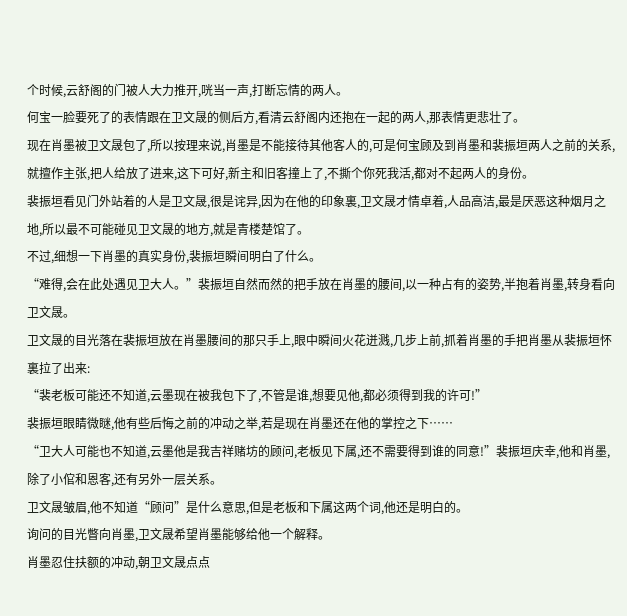个时候,云舒阁的门被人大力推开,咣当一声,打断忘情的两人。
何宝一脸要死了的表情跟在卫文晟的侧后方,看清云舒阁内还抱在一起的两人,那表情更悲壮了。
现在肖墨被卫文晟包了,所以按理来说,肖墨是不能接待其他客人的,可是何宝顾及到肖墨和裴振垣两人之前的关系,就擅作主张,把人给放了进来,这下可好,新主和旧客撞上了,不撕个你死我活,都对不起两人的身份。
裴振垣看见门外站着的人是卫文晟,很是诧异,因为在他的印象裏,卫文晟才情卓着,人品高洁,最是厌恶这种烟月之地,所以最不可能碰见卫文晟的地方,就是青楼楚馆了。
不过,细想一下肖墨的真实身份,裴振垣瞬间明白了什么。
“难得,会在此处遇见卫大人。”裴振垣自然而然的把手放在肖墨的腰间,以一种占有的姿势,半抱着肖墨,转身看向卫文晟。
卫文晟的目光落在裴振垣放在肖墨腰间的那只手上,眼中瞬间火花迸溅,几步上前,抓着肖墨的手把肖墨从裴振垣怀裏拉了出来:
“裴老板可能还不知道,云墨现在被我包下了,不管是谁,想要见他,都必须得到我的许可!”
裴振垣眼睛微瞇,他有些后悔之前的冲动之举,若是现在肖墨还在他的掌控之下……
“卫大人可能也不知道,云墨他是我吉祥赌坊的顾问,老板见下属,还不需要得到谁的同意!”裴振垣庆幸,他和肖墨,除了小倌和恩客,还有另外一层关系。
卫文晟皱眉,他不知道“顾问”是什么意思,但是老板和下属这两个词,他还是明白的。
询问的目光瞥向肖墨,卫文晟希望肖墨能够给他一个解释。
肖墨忍住扶额的冲动,朝卫文晟点点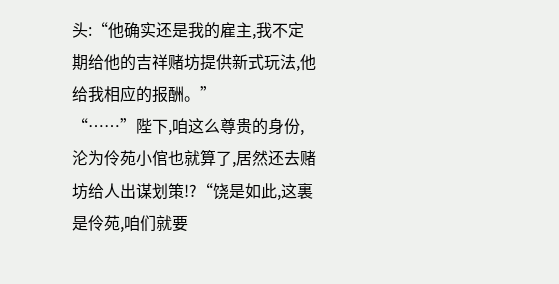头:“他确实还是我的雇主,我不定期给他的吉祥赌坊提供新式玩法,他给我相应的报酬。”
“……”陛下,咱这么尊贵的身份,沦为伶苑小倌也就算了,居然还去赌坊给人出谋划策!?“饶是如此,这裏是伶苑,咱们就要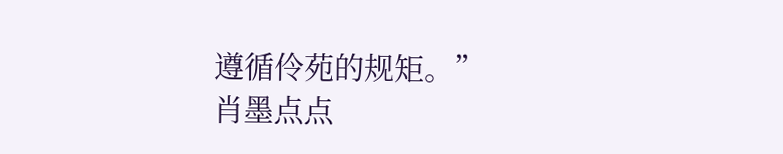遵循伶苑的规矩。”
肖墨点点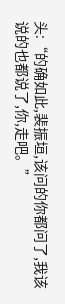头:“的确如此,裴振垣,该问的你都问了,我该说的也都说了,你,走吧。”